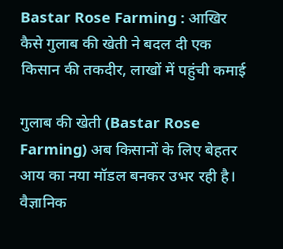Bastar Rose Farming : आखिर कैसे गुलाब की खेती ने बदल दी एक किसान की तकदीर, लाखों में पहुंची कमाई

गुलाब की खेती (Bastar Rose Farming) अब किसानों के लिए बेहतर आय का नया मॉडल बनकर उभर रही है। वैज्ञानिक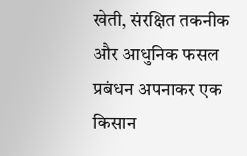खेती, संरक्षित तकनीक और आधुनिक फसल प्रबंधन अपनाकर एक किसान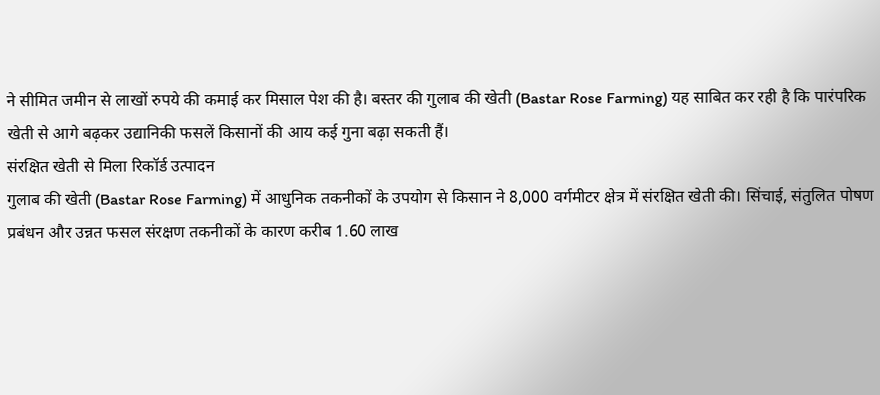ने सीमित जमीन से लाखों रुपये की कमाई कर मिसाल पेश की है। बस्तर की गुलाब की खेती (Bastar Rose Farming) यह साबित कर रही है कि पारंपरिक खेती से आगे बढ़कर उद्यानिकी फसलें किसानों की आय कई गुना बढ़ा सकती हैं।
संरक्षित खेती से मिला रिकॉर्ड उत्पादन
गुलाब की खेती (Bastar Rose Farming) में आधुनिक तकनीकों के उपयोग से किसान ने 8,000 वर्गमीटर क्षेत्र में संरक्षित खेती की। सिंचाई, संतुलित पोषण प्रबंधन और उन्नत फसल संरक्षण तकनीकों के कारण करीब 1.60 लाख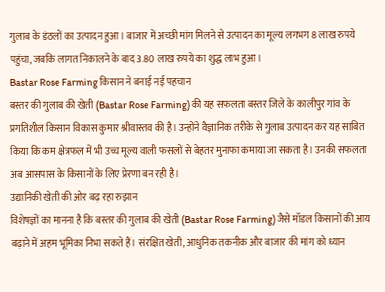गुलाब के डंठलों का उत्पादन हुआ। बाजार में अच्छी मांग मिलने से उत्पादन का मूल्य लगभग 8 लाख रुपये पहुंचा, जबकि लागत निकालने के बाद 3.80 लाख रुपये का शुद्ध लाभ हुआ।
Bastar Rose Farming किसान ने बनाई नई पहचान
बस्तर की गुलाब की खेती (Bastar Rose Farming) की यह सफलता बस्तर जिले के कालीपुर गांव के प्रगतिशील किसान विकास कुमार श्रीवास्तव की है। उन्होंने वैज्ञानिक तरीके से गुलाब उत्पादन कर यह साबित किया कि कम क्षेत्रफल में भी उच्च मूल्य वाली फसलों से बेहतर मुनाफा कमाया जा सकता है। उनकी सफलता अब आसपास के किसानों के लिए प्रेरणा बन रही है।
उद्यानिकी खेती की ओर बढ़ रहा रुझान
विशेषज्ञों का मानना है कि बस्तर की गुलाब की खेती (Bastar Rose Farming) जैसे मॉडल किसानों की आय बढ़ाने में अहम भूमिका निभा सकते हैं। संरक्षित खेती, आधुनिक तकनीक और बाजार की मांग को ध्यान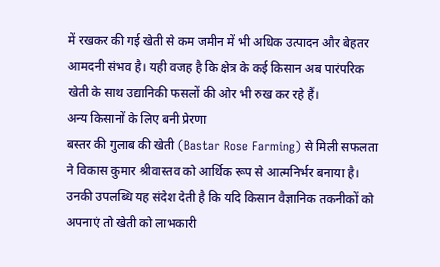में रखकर की गई खेती से कम जमीन में भी अधिक उत्पादन और बेहतर आमदनी संभव है। यही वजह है कि क्षेत्र के कई किसान अब पारंपरिक खेती के साथ उद्यानिकी फसलों की ओर भी रुख कर रहे हैं।
अन्य किसानों के लिए बनी प्रेरणा
बस्तर की गुलाब की खेती (Bastar Rose Farming) से मिली सफलता ने विकास कुमार श्रीवास्तव को आर्थिक रूप से आत्मनिर्भर बनाया है। उनकी उपलब्धि यह संदेश देती है कि यदि किसान वैज्ञानिक तकनीकों को अपनाएं तो खेती को लाभकारी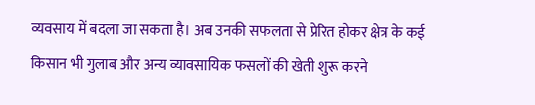व्यवसाय में बदला जा सकता है। अब उनकी सफलता से प्रेरित होकर क्षेत्र के कई किसान भी गुलाब और अन्य व्यावसायिक फसलों की खेती शुरू करने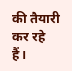की तैयारी कर रहे हैं।